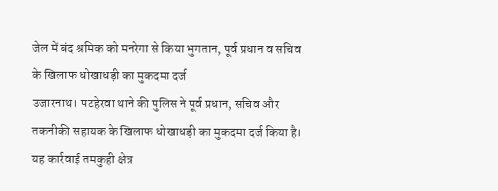जेल में बंद श्रमिक को मनरेगा से किया भुगतान, पूर्व प्रधान व सचिव के खिलाफ धोखाधड़ी का मुकदमा दर्ज
उजारनाथ। पटहेरवा थाने की पुलिस ने पूर्व प्रधान, सचिव और तकनीकी सहायक के खिलाफ धोखाधड़ी का मुकदमा दर्ज किया है। यह कार्रवाई तमकुही क्षेत्र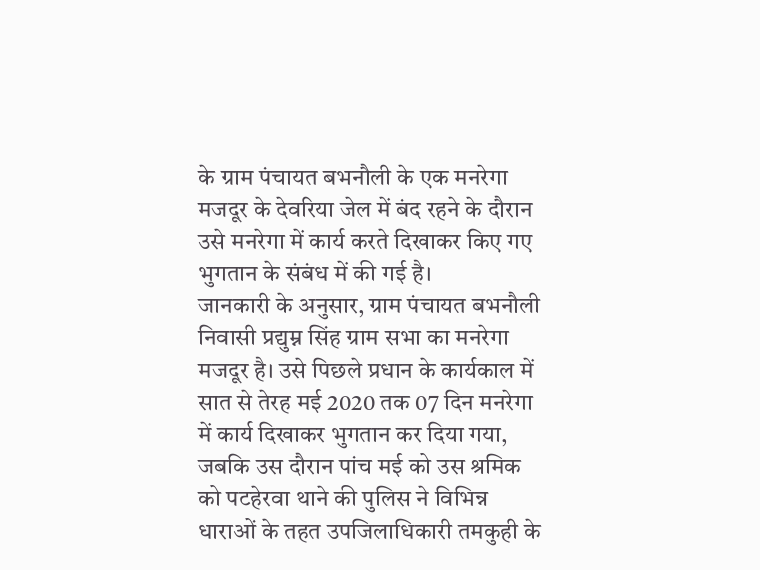के ग्राम पंचायत बभनौली के एक मनरेगा मजदूर के देवरिया जेल में बंद रहने के दौरान उसे मनरेगा में कार्य करते दिखाकर किए गए भुगतान के संबंध में की गई है।
जानकारी के अनुसार, ग्राम पंचायत बभनौली निवासी प्रद्युम्न सिंह ग्राम सभा का मनरेगा मजदूर है। उसे पिछले प्रधान के कार्यकाल में सात से तेरह मई 2020 तक 07 दिन मनरेगा में कार्य दिखाकर भुगतान कर दिया गया, जबकि उस दौरान पांच मई को उस श्रमिक को पटहेरवा थाने की पुलिस ने विभिन्न धाराओं के तहत उपजिलाधिकारी तमकुही के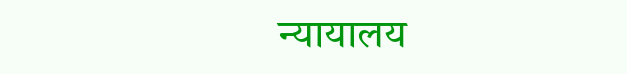न्यायालय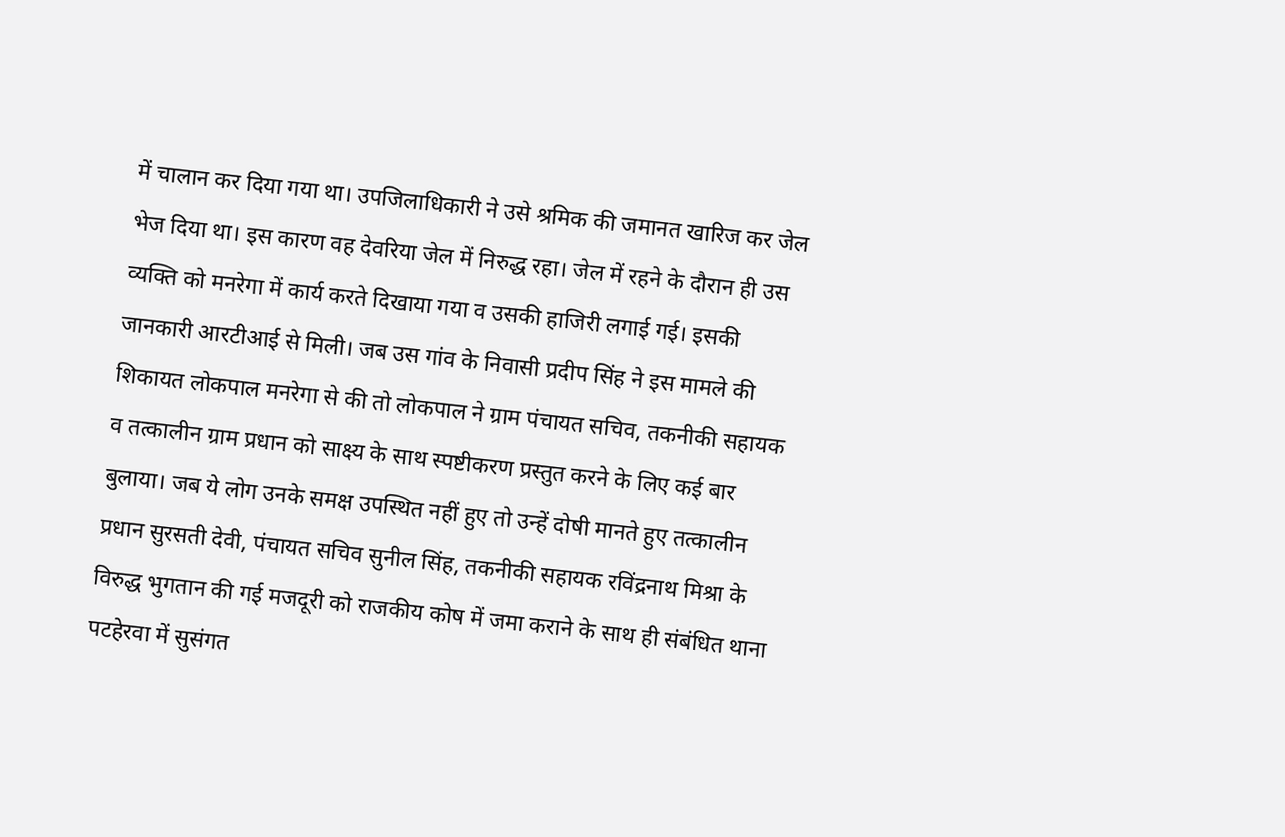में चालान कर दिया गया था। उपजिलाधिकारी ने उसे श्रमिक की जमानत खारिज कर जेल भेज दिया था। इस कारण वह देवरिया जेल में निरुद्ध रहा। जेल में रहने के दौरान ही उस व्यक्ति को मनरेगा में कार्य करते दिखाया गया व उसकी हाजिरी लगाई गई। इसकी जानकारी आरटीआई से मिली। जब उस गांव के निवासी प्रदीप सिंह ने इस मामले की शिकायत लोकपाल मनरेगा से की तो लोकपाल ने ग्राम पंचायत सचिव, तकनीकी सहायक व तत्कालीन ग्राम प्रधान को साक्ष्य के साथ स्पष्टीकरण प्रस्तुत करने के लिए कई बार बुलाया। जब ये लोग उनके समक्ष उपस्थित नहीं हुए तो उन्हें दोषी मानते हुए तत्कालीन प्रधान सुरसती देवी, पंचायत सचिव सुनील सिंह, तकनीकी सहायक रविंद्रनाथ मिश्रा के विरुद्ध भुगतान की गई मजदूरी को राजकीय कोष में जमा कराने के साथ ही संबंधित थाना पटहेरवा में सुसंगत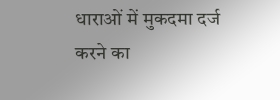धाराओं में मुकदमा दर्ज करने का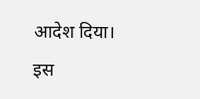आदेश दिया।
इस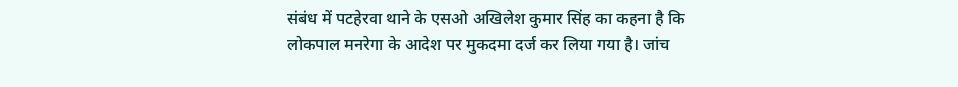संबंध में पटहेरवा थाने के एसओ अखिलेश कुमार सिंह का कहना है कि लोकपाल मनरेगा के आदेश पर मुकदमा दर्ज कर लिया गया है। जांच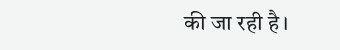की जा रही है।